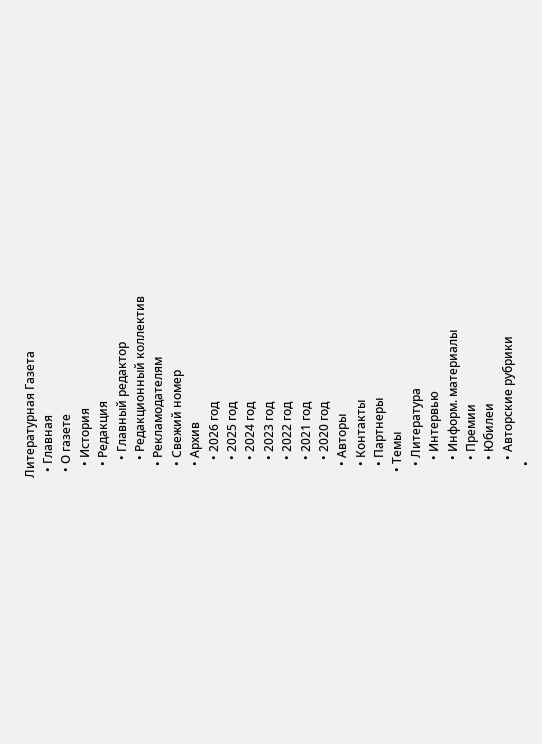Литературная Газета
  • Главная
  • О газете
    • История
    • Редакция
      • Главный редактор
      • Редакционный коллектив
    • Рекламодателям
    • Свежий номер
    • Архив
      • 2026 год
      • 2025 год
      • 2024 год
      • 2023 год
      • 2022 год
      • 2021 год
      • 2020 год
    • Авторы
    • Контакты
    • Партнеры
  • Темы
    • Литература
      • Интервью
      • Информ. материалы
      • Премии
      • Юбилеи
      • Авторские рубрики
    •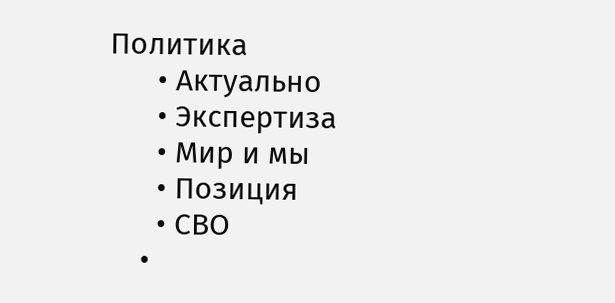Политика
      • Актуально
      • Экспертиза
      • Мир и мы
      • Позиция
      • СВО
    •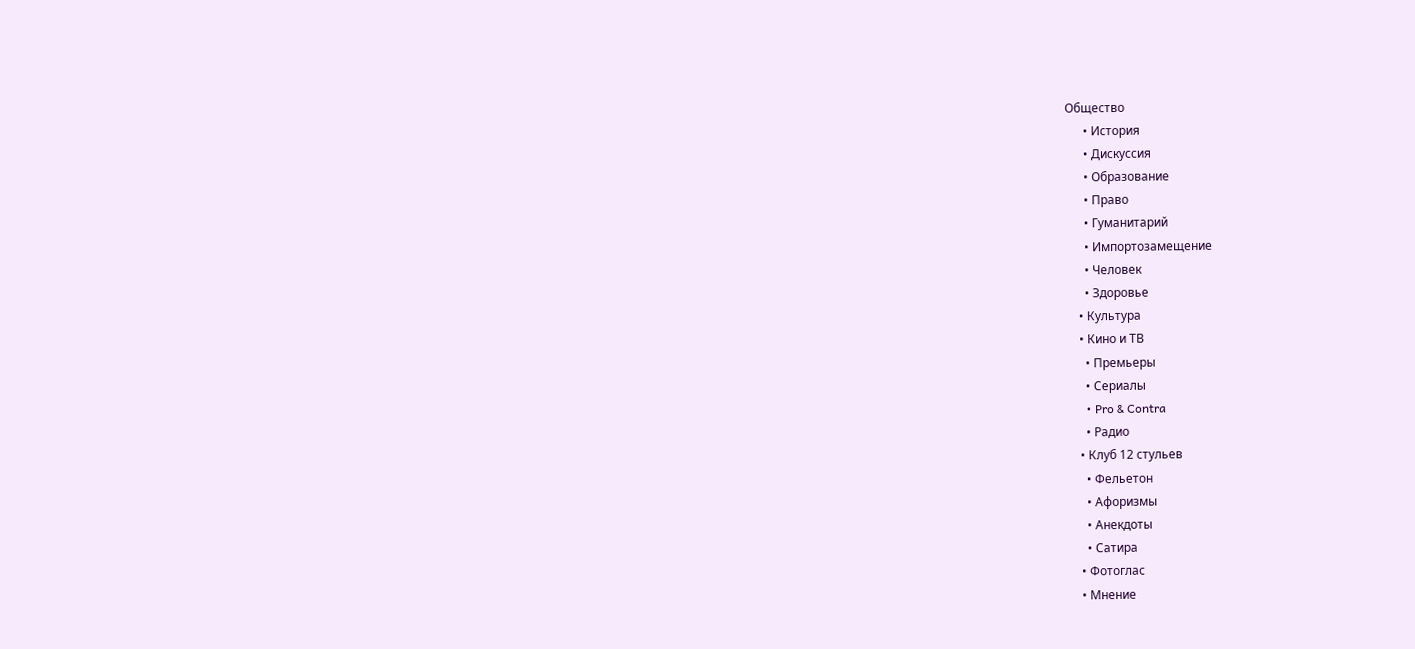Общество
      • История
      • Дискуссия
      • Образование
      • Право
      • Гуманитарий
      • Импортозамещение
      • Человек
      • Здоровье
    • Культура
    • Кино и ТВ
      • Премьеры
      • Сериалы
      • Pro & Contra
      • Радио
    • Клуб 12 стульев
      • Фельетон
      • Афоризмы
      • Анекдоты
      • Сатира
    • Фотоглас
    • Мнение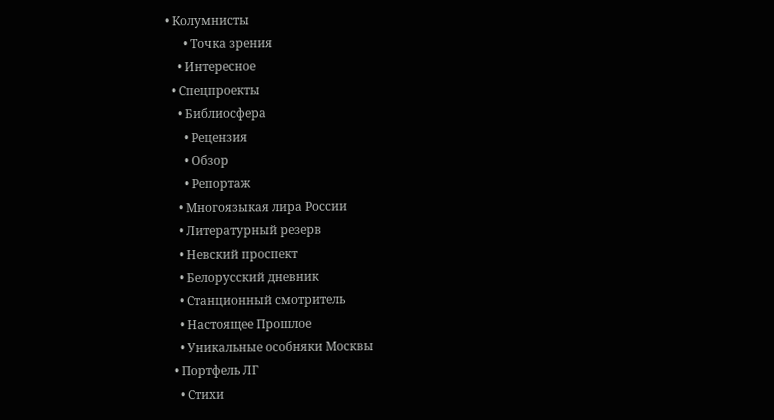• Колумнисты
      • Точка зрения
    • Интересное
  • Спецпроекты
    • Библиосфера
      • Рецензия
      • Обзор
      • Репортаж
    • Многоязыкая лира России
    • Литературный резерв
    • Невский проспект
    • Белорусский дневник
    • Станционный смотритель
    • Настоящее Прошлое
    • Уникальные особняки Москвы
  • Портфель ЛГ
    • Стихи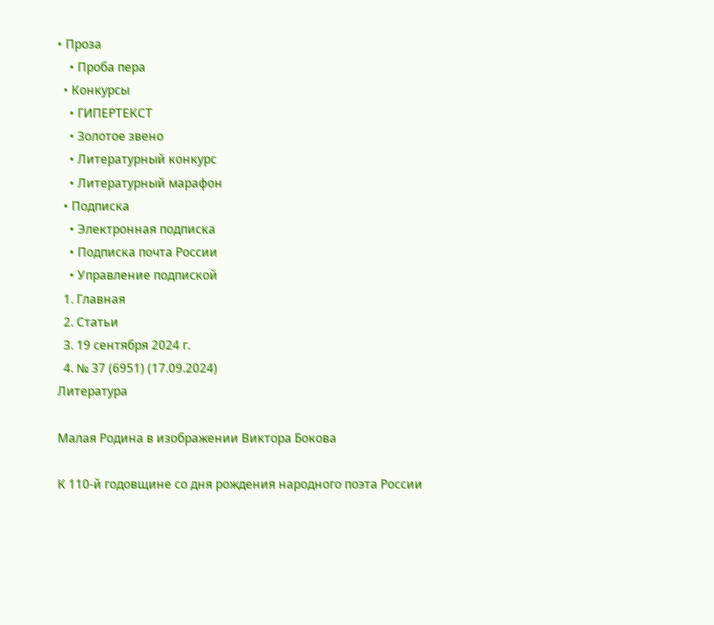• Проза
    • Проба пера
  • Конкурсы
    • ГИПЕРТЕКСТ
    • Золотое звено
    • Литературный конкурс
    • Литературный марафон
  • Подписка
    • Электронная подписка
    • Подписка почта России
    • Управление подпиской
  1. Главная
  2. Статьи
  3. 19 сентября 2024 г.
  4. № 37 (6951) (17.09.2024)
Литература

Малая Родина в изображении Виктора Бокова

К 110-й годовщине со дня рождения народного поэта России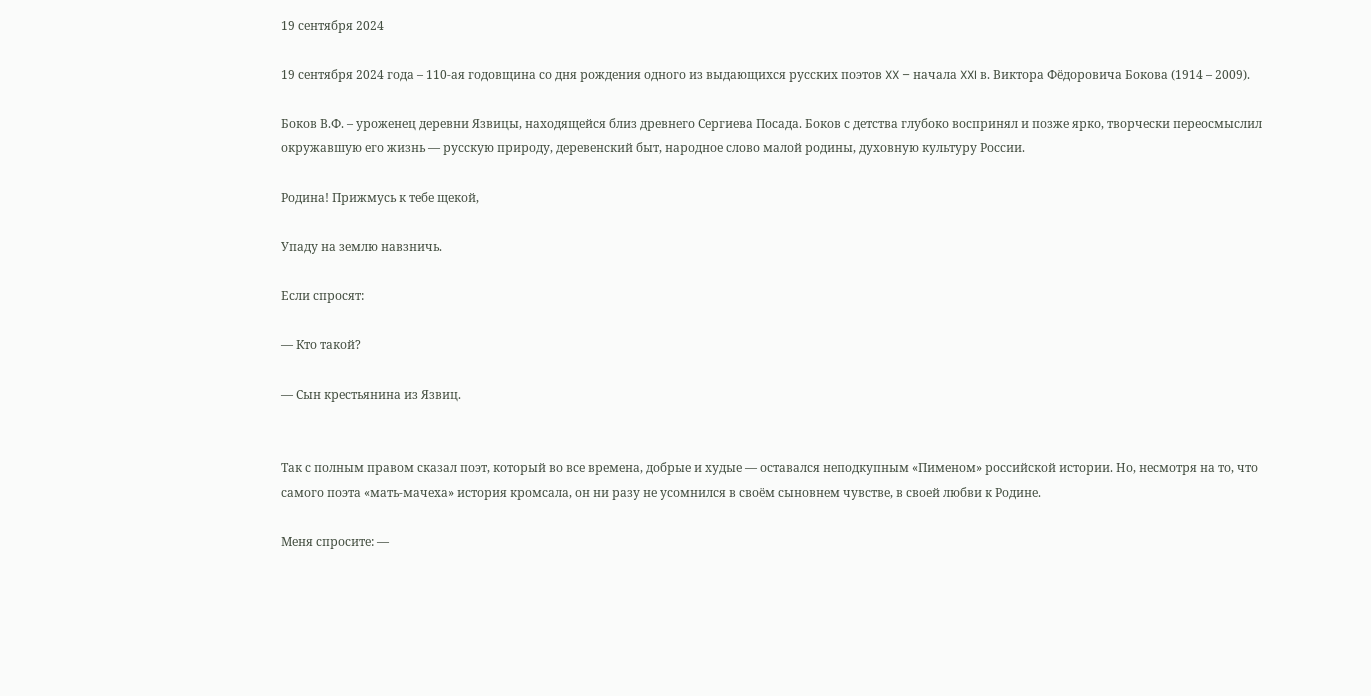19 сентября 2024

19 сентября 2024 года – 110-ая годовщина со дня рождения одного из выдающихся русских поэтов XX – начала XXI в. Виктора Фёдоровича Бокова (1914 – 2009).

Боков В.Ф. – уроженец деревни Язвицы, находящейся близ древнего Сергиева Посада. Боков с детства глубоко воспринял и позже ярко, творчески переосмыслил окружавшую его жизнь — русскую природу, деревенский быт, народное слово малой родины, духовную культуру России.

Родина! Прижмусь к тебе щекой,

Упаду на землю навзничь.

Если спросят:

— Кто такой?

— Сын крестьянина из Язвиц.


Так с полным правом сказал поэт, который во все времена, добрые и худые — оставался неподкупным «Пименом» российской истории. Но, несмотря на то, что самого поэта «мать-мачеха» история кромсала, он ни разу не усомнился в своём сыновнем чувстве, в своей любви к Родине.

Меня спросите: —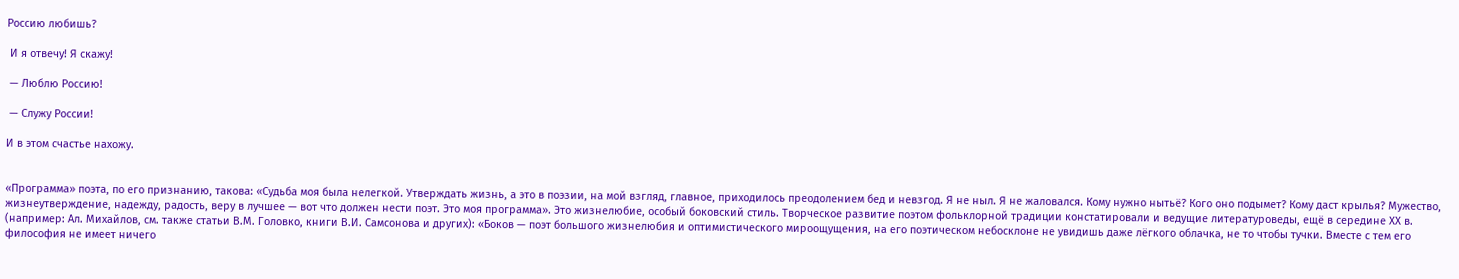Россию любишь?

 И я отвечу! Я скажу!

 — Люблю Россию!

 — Служу России!

И в этом счастье нахожу.


«Программа» поэта, по его признанию, такова: «Судьба моя была нелегкой. Утверждать жизнь, а это в поэзии, на мой взгляд, главное, приходилось преодолением бед и невзгод. Я не ныл. Я не жаловался. Кому нужно нытьё? Кого оно подымет? Кому даст крылья? Мужество, жизнеутверждение, надежду, радость, веру в лучшее — вот что должен нести поэт. Это моя программа». Это жизнелюбие, особый боковский стиль. Творческое развитие поэтом фольклорной традиции констатировали и ведущие литературоведы, ещё в середине XX в. (например: Ал. Михайлов, см. также статьи В.М. Головко, книги В.И. Самсонова и других): «Боков — поэт большого жизнелюбия и оптимистического мироощущения, на его поэтическом небосклоне не увидишь даже лёгкого облачка, не то чтобы тучки. Вместе с тем его философия не имеет ничего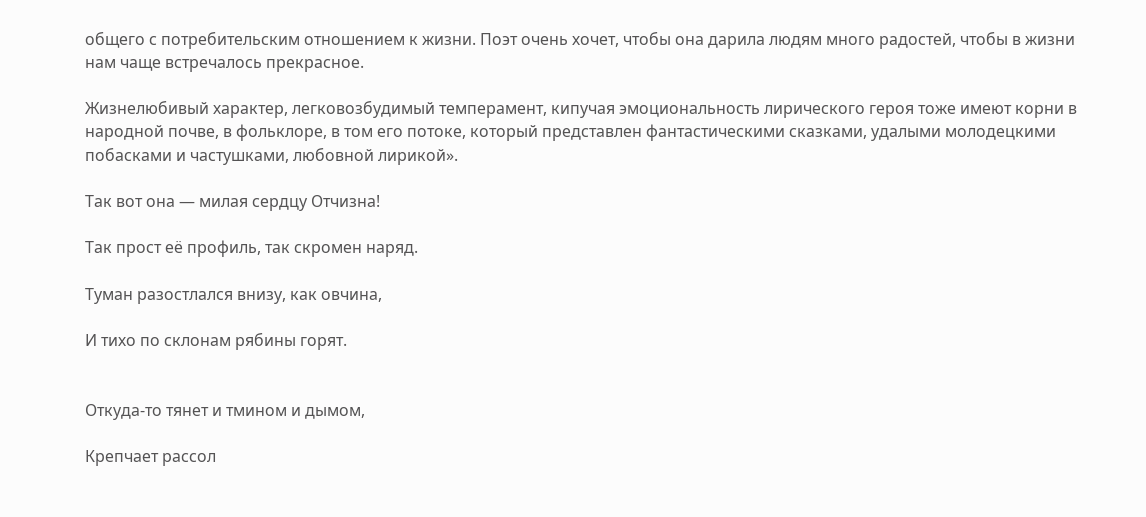общего с потребительским отношением к жизни. Поэт очень хочет, чтобы она дарила людям много радостей, чтобы в жизни нам чаще встречалось прекрасное.

Жизнелюбивый характер, легковозбудимый темперамент, кипучая эмоциональность лирического героя тоже имеют корни в народной почве, в фольклоре, в том его потоке, который представлен фантастическими сказками, удалыми молодецкими побасками и частушками, любовной лирикой».

Так вот она — милая сердцу Отчизна!

Так прост её профиль, так скромен наряд.

Туман разостлался внизу, как овчина,

И тихо по склонам рябины горят.


Откуда-то тянет и тмином и дымом,

Крепчает рассол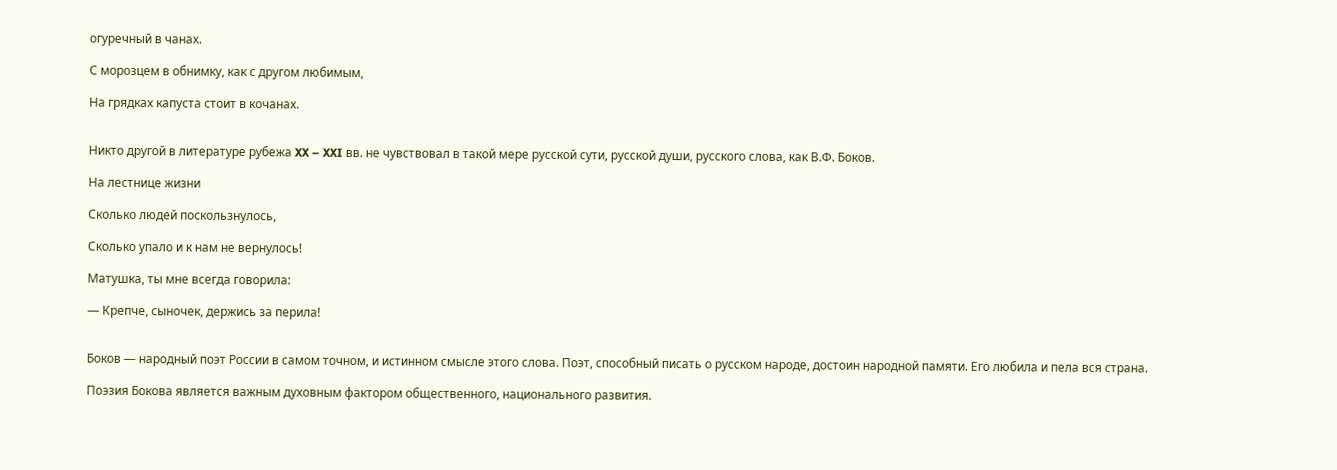огуречный в чанах.

С морозцем в обнимку, как с другом любимым,

На грядках капуста стоит в кочанах.


Никто другой в литературе рубежа XX – XXI вв. не чувствовал в такой мере русской сути, русской души, русского слова, как В.Ф. Боков.

На лестнице жизни

Сколько людей поскользнулось,

Сколько упало и к нам не вернулось!

Матушка, ты мне всегда говорила:

— Крепче, сыночек, держись за перила!


Боков — народный поэт России в самом точном, и истинном смысле этого слова. Поэт, способный писать о русском народе, достоин народной памяти. Его любила и пела вся страна.

Поэзия Бокова является важным духовным фактором общественного, национального развития.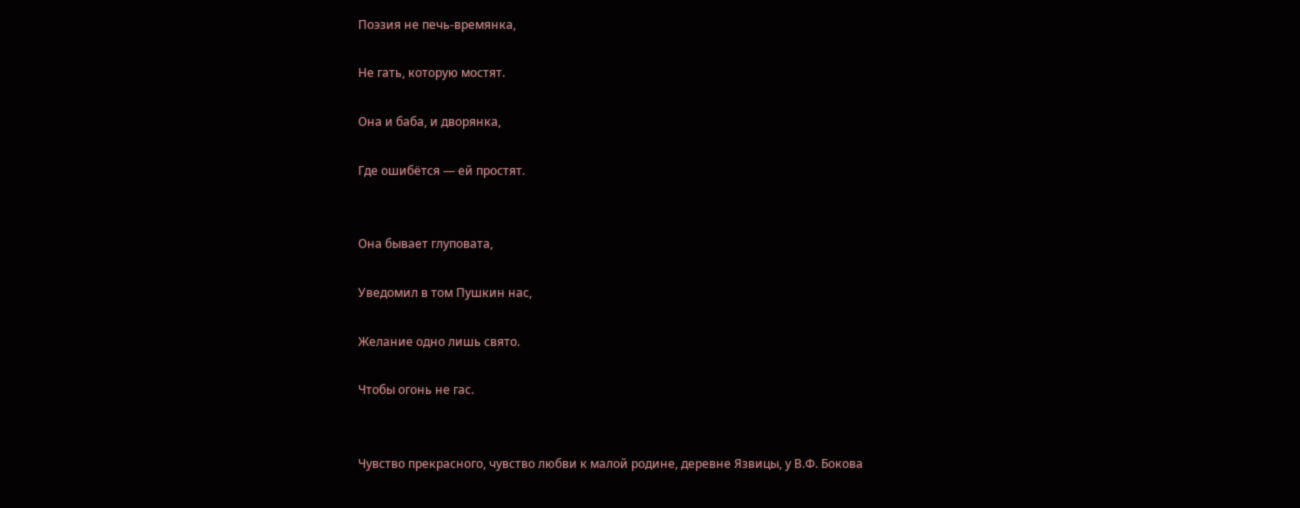Поэзия не печь-времянка,

Не гать, которую мостят.

Она и баба, и дворянка,

Где ошибётся — ей простят.


Она бывает глуповата,

Уведомил в том Пушкин нас,

Желание одно лишь свято.

Чтобы огонь не гас.


Чувство прекрасного, чувство любви к малой родине, деревне Язвицы, у В.Ф. Бокова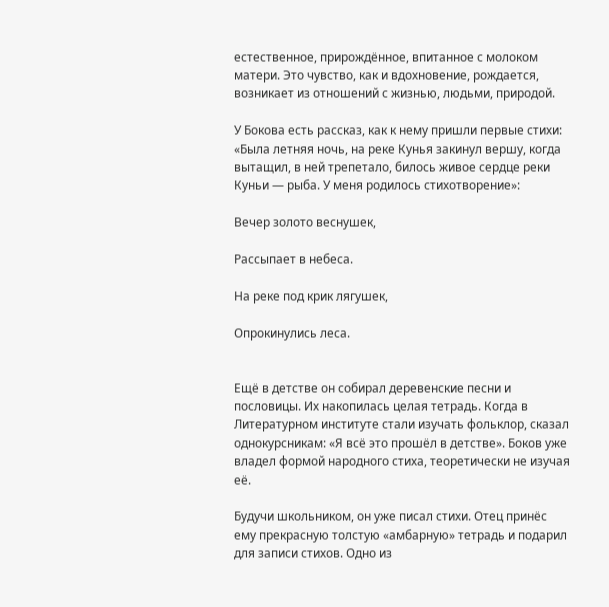естественное, прирождённое, впитанное с молоком матери. Это чувство, как и вдохновение, рождается, возникает из отношений с жизнью, людьми, природой.

У Бокова есть рассказ, как к нему пришли первые стихи: «Была летняя ночь, на реке Кунья закинул вершу, когда вытащил, в ней трепетало, билось живое сердце реки Куньи — рыба. У меня родилось стихотворение»:

Вечер золото веснушек,

Рассыпает в небеса.

На реке под крик лягушек,

Опрокинулись леса.


Ещё в детстве он собирал деревенские песни и пословицы. Их накопилась целая тетрадь. Когда в Литературном институте стали изучать фольклор, сказал однокурсникам: «Я всё это прошёл в детстве». Боков уже владел формой народного стиха, теоретически не изучая её.

Будучи школьником, он уже писал стихи. Отец принёс ему прекрасную толстую «амбарную» тетрадь и подарил для записи стихов. Одно из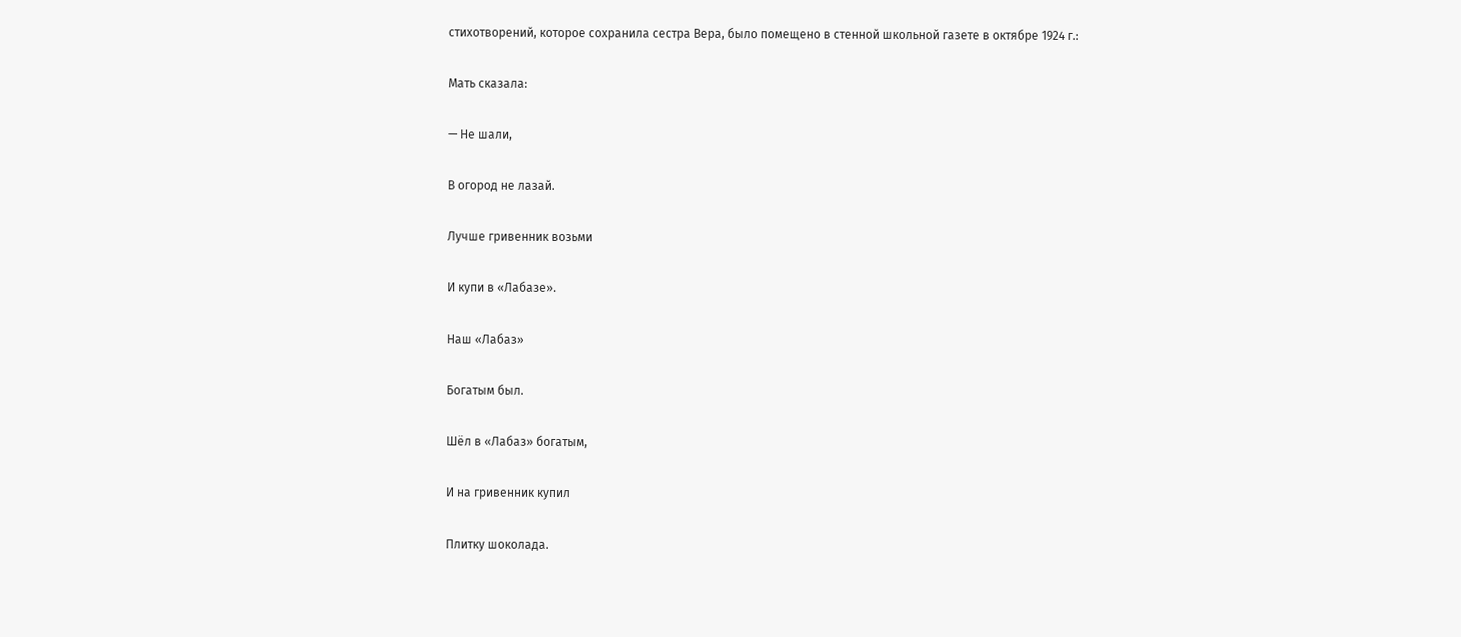стихотворений, которое сохранила сестра Вера, было помещено в стенной школьной газете в октябре 1924 г.:

Мать сказала:

— Не шали,

В огород не лазай.

Лучше гривенник возьми

И купи в «Лабазе».

Наш «Лабаз»

Богатым был.

Шёл в «Лабаз» богатым,

И на гривенник купил

Плитку шоколада.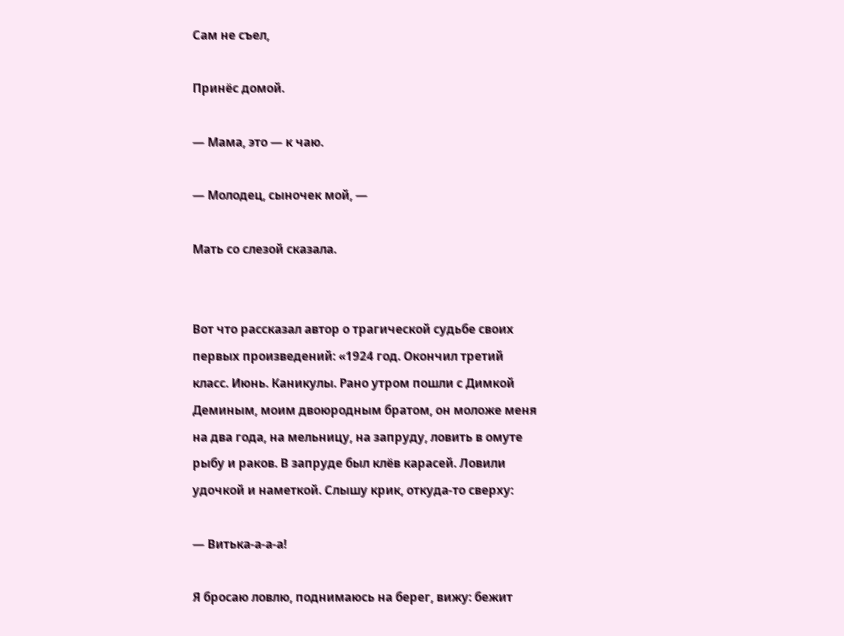Сам не съел,

Принёс домой.

— Мама, это — к чаю.

— Молодец, сыночек мой, —

Мать со слезой сказала.


Вот что рассказал автор о трагической судьбе своих первых произведений: «1924 год. Окончил третий класс. Июнь. Каникулы. Рано утром пошли с Димкой Деминым, моим двоюродным братом, он моложе меня на два года, на мельницу, на запруду, ловить в омуте рыбу и раков. В запруде был клёв карасей. Ловили удочкой и наметкой. Слышу крик, откуда-то сверху:

— Витька-а-а-а!

Я бросаю ловлю, поднимаюсь на берег, вижу: бежит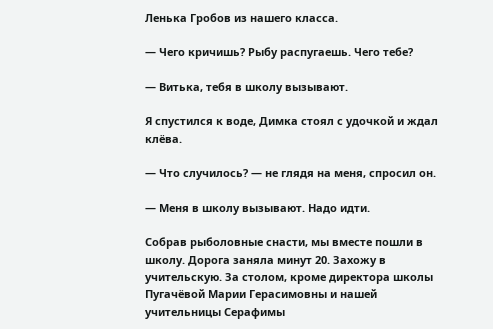Ленька Гробов из нашего класса.

— Чего кричишь? Рыбу распугаешь. Чего тебе?

— Витька, тебя в школу вызывают.

Я спустился к воде, Димка стоял с удочкой и ждал клёва.

— Что случилось? — не глядя на меня, спросил он.

— Меня в школу вызывают. Надо идти.

Собрав рыболовные снасти, мы вместе пошли в школу. Дорога заняла минут 20. Захожу в учительскую. За столом, кроме директора школы Пугачёвой Марии Герасимовны и нашей учительницы Серафимы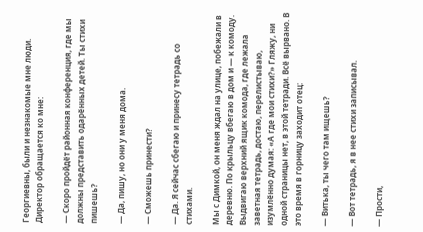Георгиевны, были и незнакомые мне люди. Директор обращается ко мне:

— Скоро пройдёт районная конференция, где мы должны представить одарённых детей. Ты стихи пишешь?

— Да, пишу, но они у меня дома.

— Сможешь принести?

— Да. Я сейчас сбегаю и принесу тетрадь со стихами.

Мы с Димкой, он меня ждал на улице, побежали в деревню. По крыльцу вбегаю в дом и — к комоду. Выдвигаю верхний ящик комода, где лежала заветная тетрадь, достаю, перелистываю, изумлённо думая: «А где мои стихи?» Гляжу, ни одной страницы нет, в этой тетради. Всё вырвано. В это время в горницу заходит отец:

— Витька, ты чего там ищешь?

— Вот тетрадь, я в нее стихи записывал.

— Прости,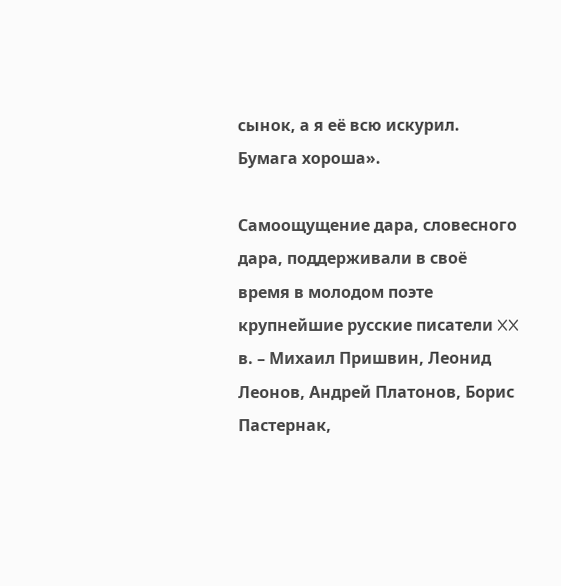сынок, а я её всю искурил. Бумага хороша».

Самоощущение дара, словесного дара, поддерживали в своё время в молодом поэте крупнейшие русские писатели XX в. – Михаил Пришвин, Леонид Леонов, Андрей Платонов, Борис Пастернак,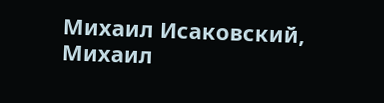Михаил Исаковский, Михаил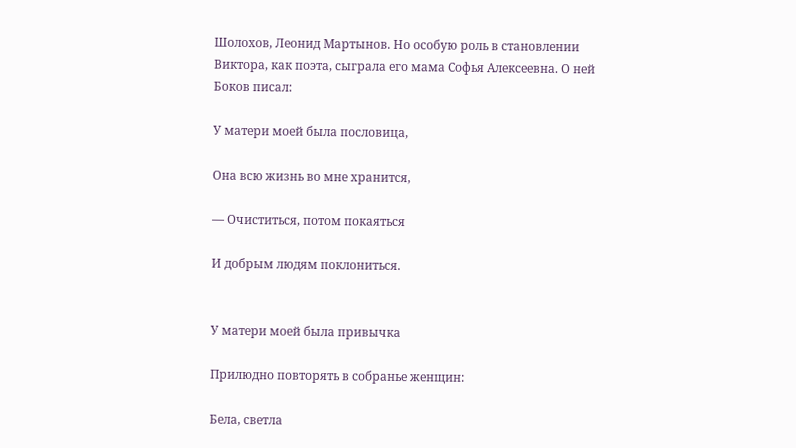Шолохов, Леонид Мартынов. Но особую роль в становлении Виктора, как поэта, сыграла его мама Софья Алексеевна. О ней Боков писал:

У матери моей была пословица,

Она всю жизнь во мне хранится,

— Очиститься, потом покаяться

И добрым людям поклониться.


У матери моей была привычка

Прилюдно повторять в собранье женщин:

Бела, светла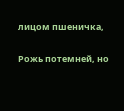лицом пшеничка,

Рожь потемней, но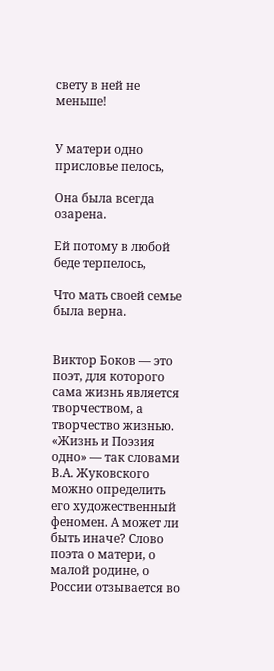свету в ней не меньше!


У матери одно присловье пелось,

Она была всегда озарена.

Ей потому в любой беде терпелось,

Что мать своей семье была верна.


Виктор Боков — это поэт, для которого сама жизнь является творчеством, а творчество жизнью. «Жизнь и Поэзия одно» — так словами В.А. Жуковского можно определить его художественный феномен. А может ли быть иначе? Слово поэта о матери, о малой родине, о России отзывается во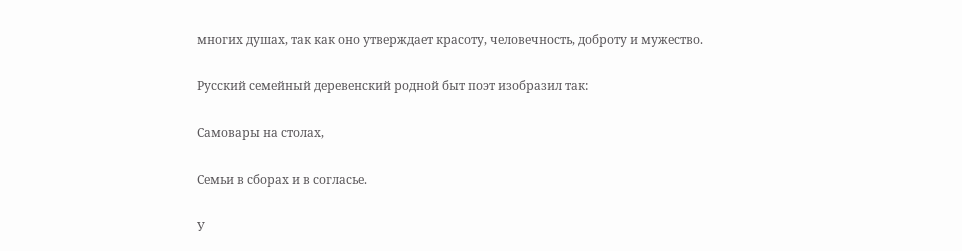многих душах, так как оно утверждает красоту, человечность, доброту и мужество.

Русский семейный деревенский родной быт поэт изобразил так:

Самовары на столах,

Семьи в сборах и в согласье.

У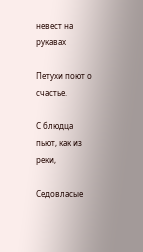невест на рукавах

Петухи поют о счастье.

С блюдца пьют, как из реки,

Седовласые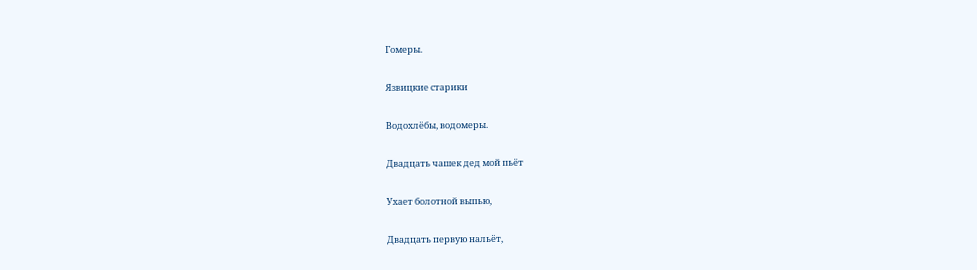Гомеры.

Язвицкие старики

Водохлёбы, водомеры.

Двадцать чашек дед мой пьёт

Ухает болотной выпью,

Двадцать первую нальёт,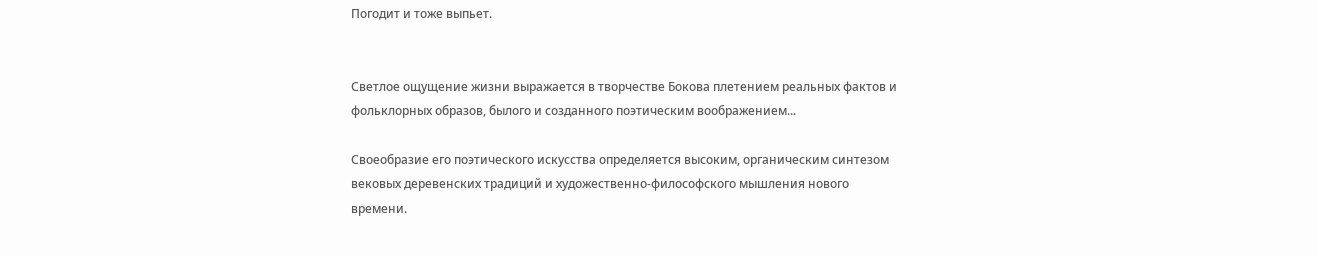Погодит и тоже выпьет.


Светлое ощущение жизни выражается в творчестве Бокова плетением реальных фактов и фольклорных образов, былого и созданного поэтическим воображением...

Своеобразие его поэтического искусства определяется высоким, органическим синтезом вековых деревенских традиций и художественно-философского мышления нового времени.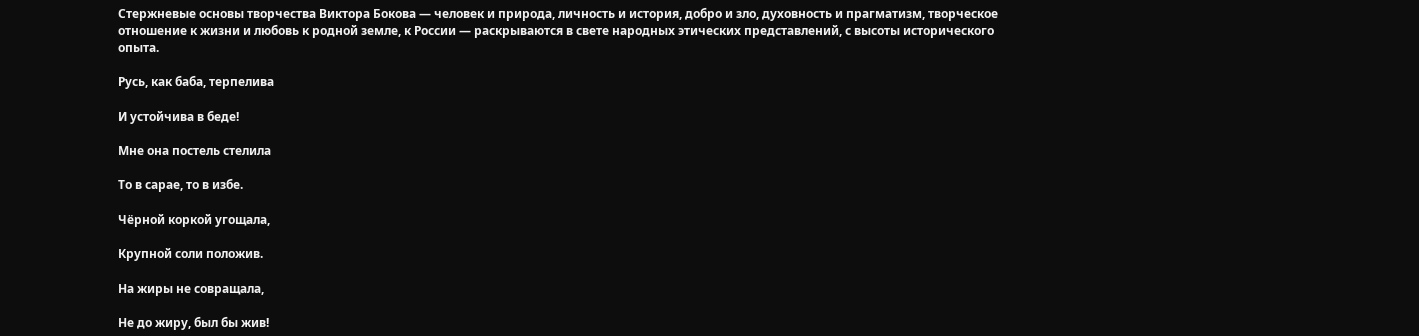Стержневые основы творчества Виктора Бокова — человек и природа, личность и история, добро и зло, духовность и прагматизм, творческое отношение к жизни и любовь к родной земле, к России — раскрываются в свете народных этических представлений, с высоты исторического опыта.

Русь, как баба, терпелива

И устойчива в беде!

Мне она постель стелила

То в сарае, то в избе.

Чёрной коркой угощала,

Крупной соли положив.

На жиры не совращала,

Не до жиру, был бы жив!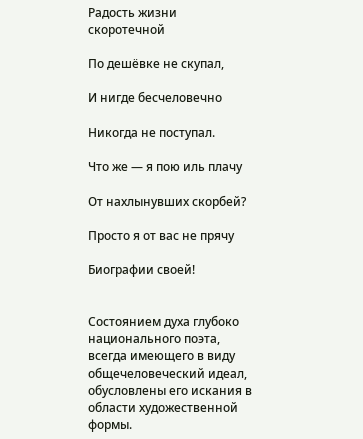Радость жизни скоротечной

По дешёвке не скупал,

И нигде бесчеловечно

Никогда не поступал.

Что же — я пою иль плачу

От нахлынувших скорбей?

Просто я от вас не прячу

Биографии своей!


Состоянием духа глубоко национального поэта, всегда имеющего в виду общечеловеческий идеал, обусловлены его искания в области художественной формы.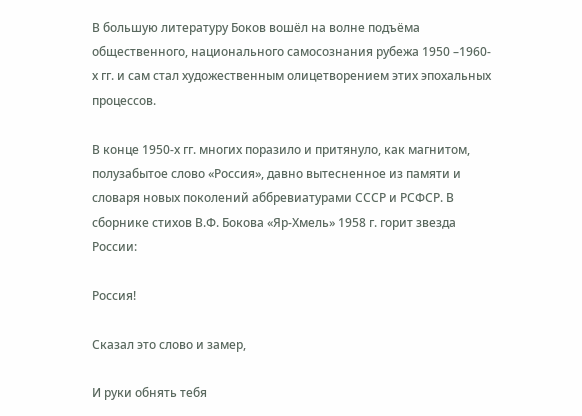В большую литературу Боков вошёл на волне подъёма общественного, национального самосознания рубежа 1950 –1960-х гг. и сам стал художественным олицетворением этих эпохальных процессов.

В конце 1950-х гг. многих поразило и притянуло, как магнитом, полузабытое слово «Россия», давно вытесненное из памяти и словаря новых поколений аббревиатурами СССР и РСФСР. В сборнике стихов В.Ф. Бокова «Яр-Хмель» 1958 г. горит звезда России:

Россия!

Сказал это слово и замер,

И руки обнять тебя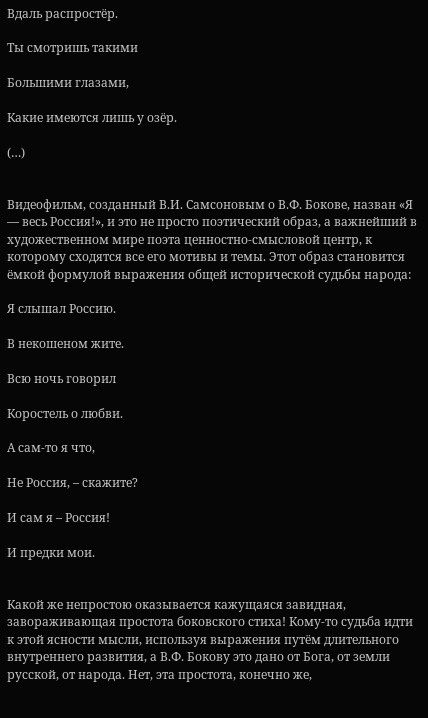Вдаль распростёр.

Ты смотришь такими

Большими глазами,

Какие имеются лишь у озёр.

(…)


Видеофильм, созданный В.И. Самсоновым о В.Ф. Бокове, назван «Я — весь Россия!», и это не просто поэтический образ, а важнейший в художественном мире поэта ценностно-смысловой центр, к которому сходятся все его мотивы и темы. Этот образ становится ёмкой формулой выражения общей исторической судьбы народа:

Я слышал Россию.

В некошеном жите.

Всю ночь говорил

Коростель о любви.

А сам-то я что,

Не Россия, – скажите?

И сам я – Россия!

И предки мои.


Какой же непростою оказывается кажущаяся завидная, завораживающая простота боковского стиха! Кому-то судьба идти к этой ясности мысли, используя выражения путём длительного внутреннего развития, а В.Ф. Бокову это дано от Бога, от земли русской, от народа. Нет, эта простота, конечно же,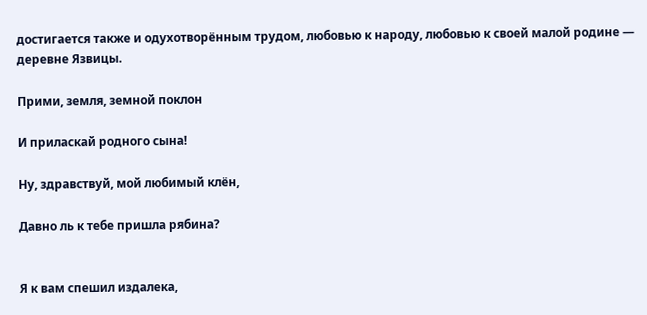достигается также и одухотворённым трудом, любовью к народу, любовью к своей малой родине — деревне Язвицы.

Прими, земля, земной поклон

И приласкай родного сына!

Ну, здравствуй, мой любимый клён,

Давно ль к тебе пришла рябина?


Я к вам спешил издалека,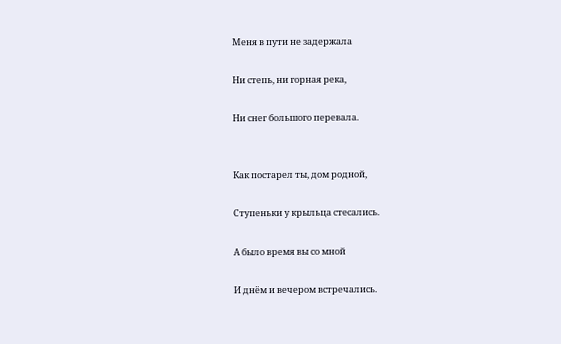Меня в пути не задержала

Ни степь, ни горная река,

Ни снег большого перевала.


Как постарел ты, дом родной,

Ступеньки у крыльца стесались.

А было время вы со мной

И днём и вечером встречались.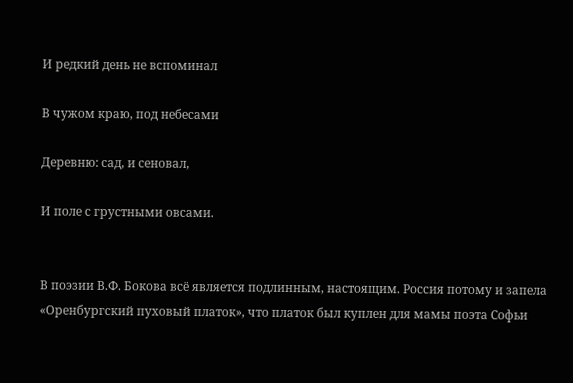И редкий день не вспоминал

В чужом краю, под небесами

Деревню: сад, и сеновал,

И поле с грустными овсами.


В поэзии В.Ф. Бокова всё является подлинным, настоящим. Россия потому и запела «Оренбургский пуховый платок», что платок был куплен для мамы поэта Софьи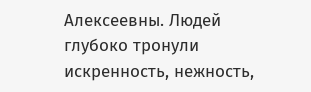Алексеевны. Людей глубоко тронули искренность, нежность,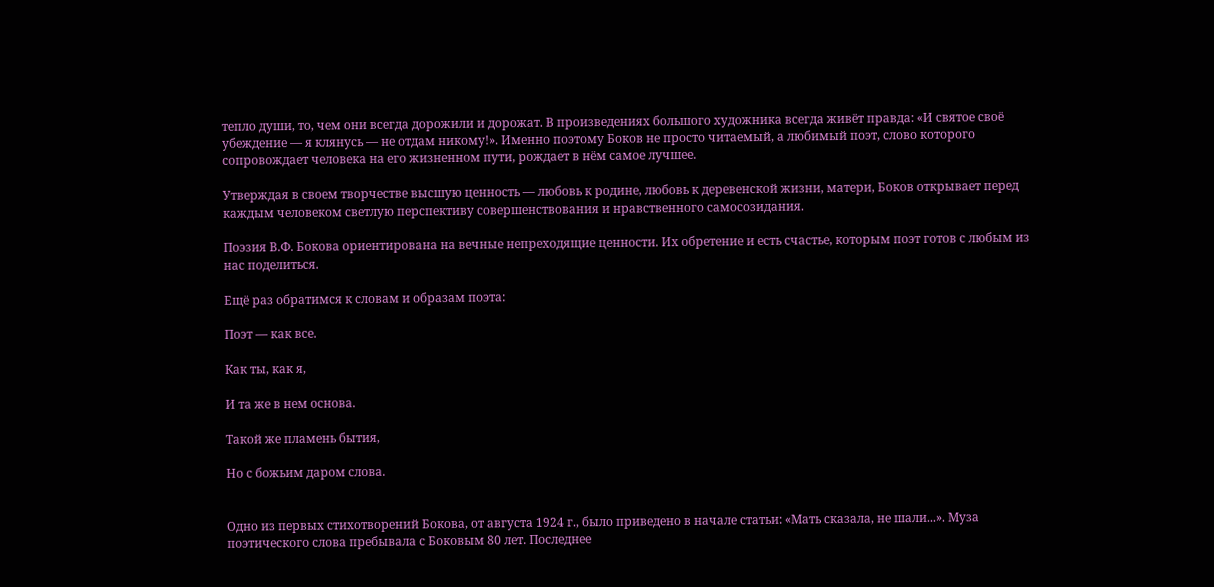тепло души, то, чем они всегда дорожили и дорожат. В произведениях большого художника всегда живёт правда: «И святое своё убеждение — я клянусь — не отдам никому!». Именно поэтому Боков не просто читаемый, а любимый поэт, слово которого сопровождает человека на его жизненном пути, рождает в нём самое лучшее.

Утверждая в своем творчестве высшую ценность — любовь к родине, любовь к деревенской жизни, матери, Боков открывает перед каждым человеком светлую перспективу совершенствования и нравственного самосозидания.

Поэзия В.Ф. Бокова ориентирована на вечные непреходящие ценности. Их обретение и есть счастье, которым поэт готов с любым из нас поделиться.

Ещё раз обратимся к словам и образам поэта:

Поэт — как все.

Как ты, как я,

И та же в нем основа.

Такой же пламень бытия,

Но с божьим даром слова.


Одно из первых стихотворений Бокова, от августа 1924 г., было приведено в начале статьи: «Мать сказала, не шали...». Муза поэтического слова пребывала с Боковым 80 лет. Последнее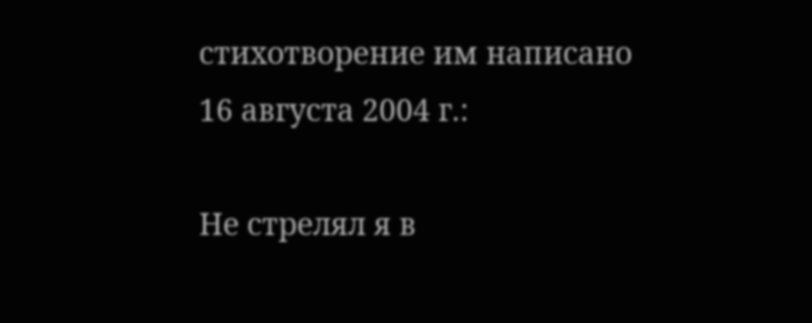стихотворение им написано 16 августа 2004 г.:

Не стрелял я в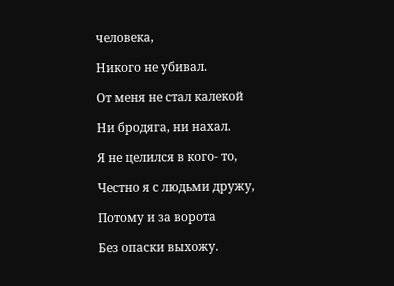человека,

Никого не убивал.

От меня не стал калекой

Ни бродяга, ни нахал.

Я не целился в кого- то,

Честно я с людьми дружу,

Потому и за ворота

Без опаски выхожу.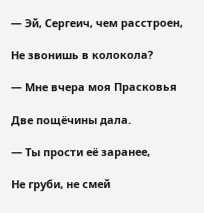— Эй, Сергеич, чем расстроен,

Не звонишь в колокола?

— Мне вчера моя Прасковья

Две пощёчины дала.

— Ты прости её заранее,

Не груби, не смей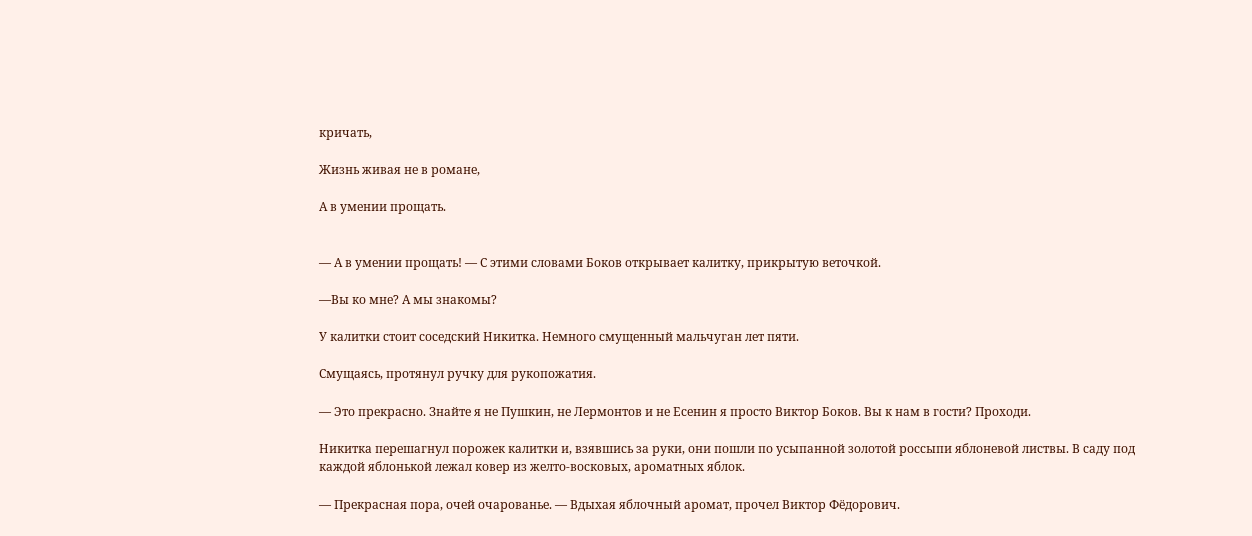кричать,

Жизнь живая не в романе,

А в умении прощать.


— А в умении прощать! — С этими словами Боков открывает калитку, прикрытую веточкой.

—Вы ко мне? А мы знакомы?

У калитки стоит соседский Никитка. Немного смущенный мальчуган лет пяти.

Смущаясь, протянул ручку для рукопожатия.

— Это прекрасно. Знайте я не Пушкин, не Лермонтов и не Есенин я просто Виктор Боков. Вы к нам в гости? Проходи.

Никитка перешагнул порожек калитки и, взявшись за руки, они пошли по усыпанной золотой россыпи яблоневой листвы. В саду под каждой яблонькой лежал ковер из желто-восковых, ароматных яблок.

— Прекрасная пора, очей очарованье. — Вдыхая яблочный аромат, прочел Виктор Фёдорович.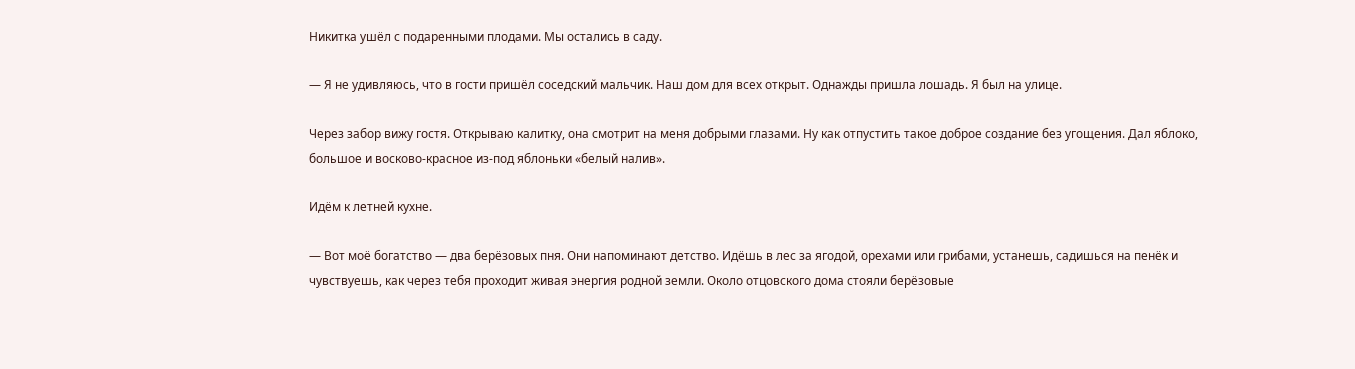Никитка ушёл с подаренными плодами. Мы остались в саду.

— Я не удивляюсь, что в гости пришёл соседский мальчик. Наш дом для всех открыт. Однажды пришла лошадь. Я был на улице.

Через забор вижу гостя. Открываю калитку, она смотрит на меня добрыми глазами. Ну как отпустить такое доброе создание без угощения. Дал яблоко, большое и восково-красное из-под яблоньки «белый налив».

Идём к летней кухне.

— Вот моё богатство — два берёзовых пня. Они напоминают детство. Идёшь в лес за ягодой, орехами или грибами, устанешь, садишься на пенёк и чувствуешь, как через тебя проходит живая энергия родной земли. Около отцовского дома стояли берёзовые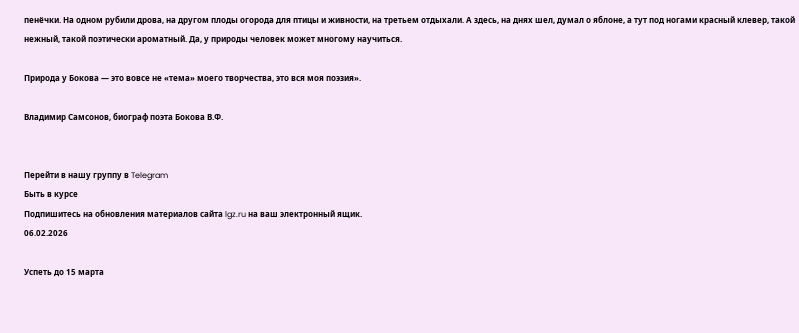пенёчки. На одном рубили дрова, на другом плоды огорода для птицы и живности, на третьем отдыхали. А здесь, на днях шел, думал о яблоне, а тут под ногами красный клевер, такой нежный, такой поэтически ароматный. Да, у природы человек может многому научиться.

Природа у Бокова — это вовсе не «тема» моего творчества, это вся моя поэзия».

Владимир Самсонов, биограф поэта Бокова В.Ф.


Перейти в нашу группу в Telegram
Быть в курсе
Подпишитесь на обновления материалов сайта lgz.ru на ваш электронный ящик.
06.02.2026

Успеть до 15 марта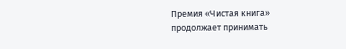Премия «Чистая книга» продолжает принимать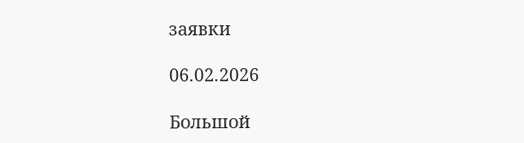заявки

06.02.2026

Большой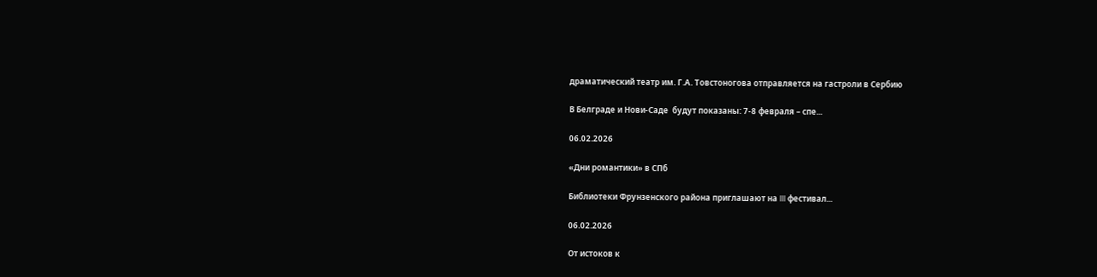драматический театр им. Г.А. Товстоногова отправляется на гастроли в Сербию

В Белграде и Нови-Саде  будут показаны: 7-8 февраля – спе...

06.02.2026

«Дни романтики» в СПб

Библиотеки Фрунзенского района приглашают на III фестивал...

06.02.2026

От истоков к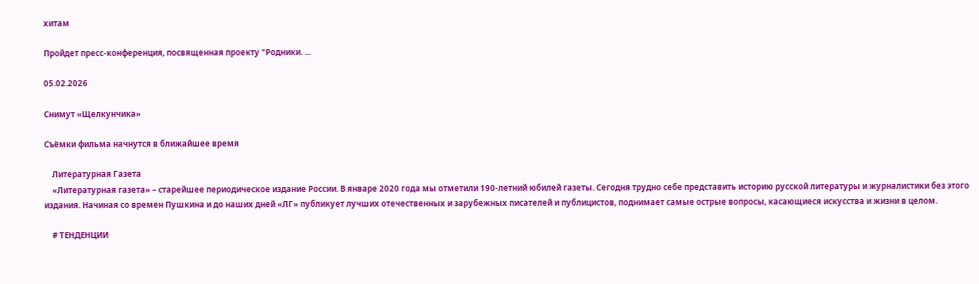хитам

Пройдет пресс-конференция, посвященная проекту "Родники. ...

05.02.2026

Снимут «Щелкунчика»

Съёмки фильма начнутся в ближайшее время

    Литературная Газета
    «Литературная газета» – старейшее периодическое издание России. В январе 2020 года мы отметили 190-летний юбилей газеты. Сегодня трудно себе представить историю русской литературы и журналистики без этого издания. Начиная со времен Пушкина и до наших дней «ЛГ» публикует лучших отечественных и зарубежных писателей и публицистов, поднимает самые острые вопросы, касающиеся искусства и жизни в целом.

    # ТЕНДЕНЦИИ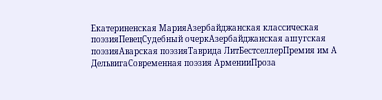Екатериненская МарияАзербайджанская классическая поэзияПевецСудебный очеркАзербайджанская ашугская поэзияАварская поэзияТаврида ЛитБестселлерПремия им А ДельвигаСовременная поэзия АрменииПроза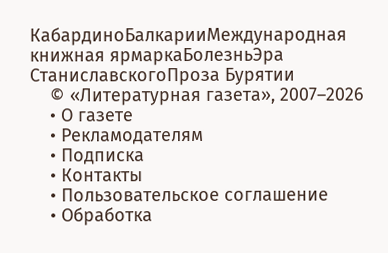КабардиноБалкарииМеждународная книжная ярмаркаБолезньЭра СтаниславскогоПроза Бурятии
    © «Литературная газета», 2007–2026
    • О газете
    • Рекламодателям
    • Подписка
    • Контакты
    • Пользовательское соглашение
    • Обработка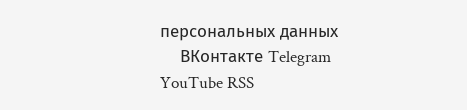персональных данных
    ВКонтакте Telegram YouTube RSS